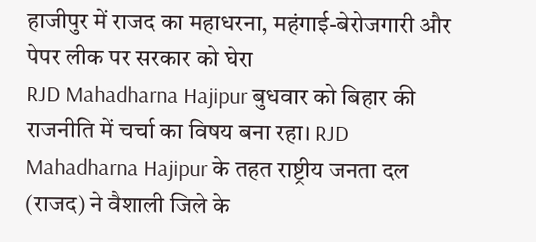हाजीपुर में राजद का महाधरना, महंगाई-बेरोजगारी और पेपर लीक पर सरकार को घेरा
RJD Mahadharna Hajipur बुधवार को बिहार की राजनीति में चर्चा का विषय बना रहा। RJD Mahadharna Hajipur के तहत राष्ट्रीय जनता दल (राजद) ने वैशाली जिले के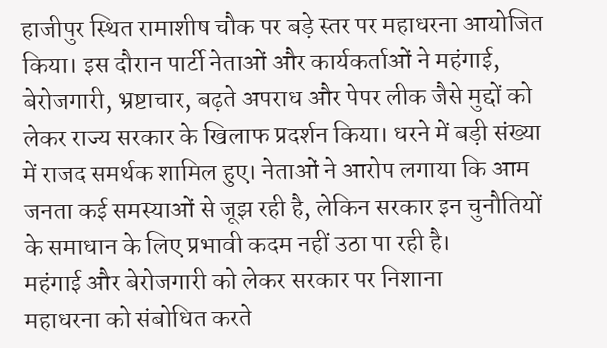हाजीपुर स्थित रामाशीष चौक पर बड़े स्तर पर महाधरना आयोजित किया। इस दौरान पार्टी नेताओं और कार्यकर्ताओं ने महंगाई, बेरोजगारी, भ्रष्टाचार, बढ़ते अपराध और पेपर लीक जैसे मुद्दों को लेकर राज्य सरकार के खिलाफ प्रदर्शन किया। धरने में बड़ी संख्या में राजद समर्थक शामिल हुए। नेताओं ने आरोप लगाया कि आम जनता कई समस्याओं से जूझ रही है, लेकिन सरकार इन चुनौतियों के समाधान के लिए प्रभावी कदम नहीं उठा पा रही है।
महंगाई और बेरोजगारी को लेकर सरकार पर निशाना
महाधरना को संबोधित करते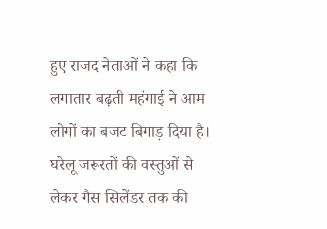हुए राजद नेताओं ने कहा कि लगातार बढ़ती महंगाई ने आम लोगों का बजट बिगाड़ दिया है। घरेलू जरूरतों की वस्तुओं से लेकर गैस सिलेंडर तक की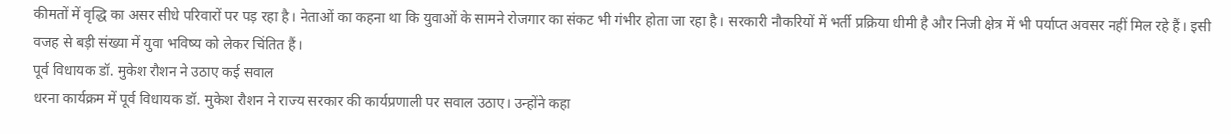कीमतों में वृद्धि का असर सीधे परिवारों पर पड़ रहा है। नेताओं का कहना था कि युवाओं के सामने रोजगार का संकट भी गंभीर होता जा रहा है। सरकारी नौकरियों में भर्ती प्रक्रिया धीमी है और निजी क्षेत्र में भी पर्याप्त अवसर नहीं मिल रहे हैं। इसी वजह से बड़ी संख्या में युवा भविष्य को लेकर चिंतित हैं।
पूर्व विधायक डॉ. मुकेश रौशन ने उठाए कई सवाल
धरना कार्यक्रम में पूर्व विधायक डॉ. मुकेश रौशन ने राज्य सरकार की कार्यप्रणाली पर सवाल उठाए। उन्होंने कहा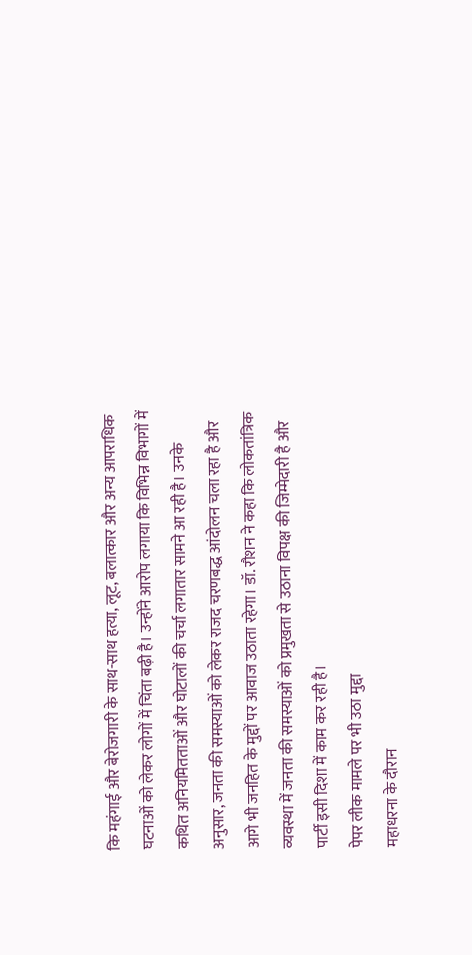कि महंगाई और बेरोजगारी के साथ-साथ हत्या, लूट, बलात्कार और अन्य आपराधिक घटनाओं को लेकर लोगों में चिंता बढ़ी है। उन्होंने आरोप लगाया कि विभिन्न विभागों में कथित अनियमितताओं और घोटालों की चर्चा लगातार सामने आ रही है। उनके अनुसार, जनता की समस्याओं को लेकर राजद चरणबद्ध आंदोलन चला रहा है और आगे भी जनहित के मुद्दों पर आवाज उठाता रहेगा। डॉ. रौशन ने कहा कि लोकतांत्रिक व्यवस्था में जनता की समस्याओं को प्रमुखता से उठाना विपक्ष की जिम्मेदारी है और पार्टी इसी दिशा में काम कर रही है।
पेपर लीक मामले पर भी उठा मुद्दा
महाधरना के दौरान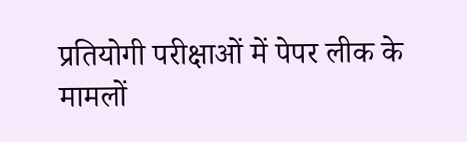प्रतियोगी परीक्षाओं में पेपर लीक के मामलों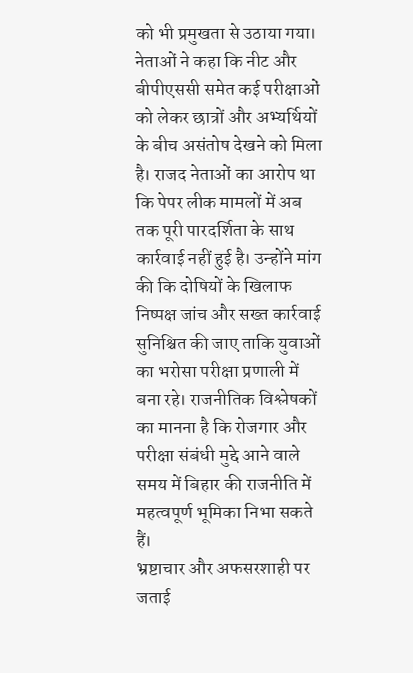को भी प्रमुखता से उठाया गया। नेताओं ने कहा कि नीट और बीपीएससी समेत कई परीक्षाओं को लेकर छात्रों और अभ्यर्थियों के बीच असंतोष देखने को मिला है। राजद नेताओं का आरोप था कि पेपर लीक मामलों में अब तक पूरी पारदर्शिता के साथ कार्रवाई नहीं हुई है। उन्होंने मांग की कि दोषियों के खिलाफ निष्पक्ष जांच और सख्त कार्रवाई सुनिश्चित की जाए ताकि युवाओं का भरोसा परीक्षा प्रणाली में बना रहे। राजनीतिक विश्लेषकों का मानना है कि रोजगार और परीक्षा संबंधी मुद्दे आने वाले समय में बिहार की राजनीति में महत्वपूर्ण भूमिका निभा सकते हैं।
भ्रष्टाचार और अफसरशाही पर जताई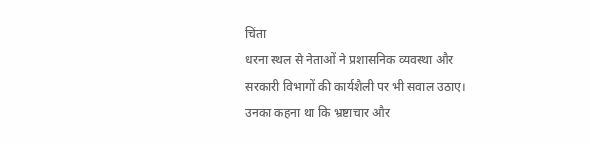चिंता
धरना स्थल से नेताओं ने प्रशासनिक व्यवस्था और सरकारी विभागों की कार्यशैली पर भी सवाल उठाए। उनका कहना था कि भ्रष्टाचार और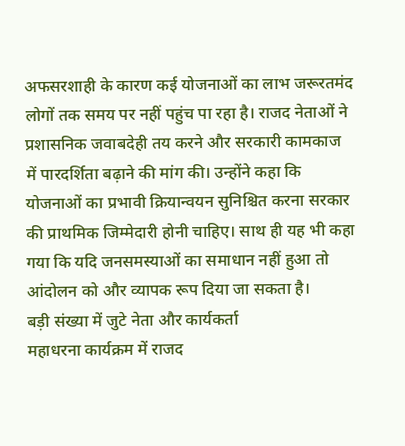अफसरशाही के कारण कई योजनाओं का लाभ जरूरतमंद लोगों तक समय पर नहीं पहुंच पा रहा है। राजद नेताओं ने प्रशासनिक जवाबदेही तय करने और सरकारी कामकाज में पारदर्शिता बढ़ाने की मांग की। उन्होंने कहा कि योजनाओं का प्रभावी क्रियान्वयन सुनिश्चित करना सरकार की प्राथमिक जिम्मेदारी होनी चाहिए। साथ ही यह भी कहा गया कि यदि जनसमस्याओं का समाधान नहीं हुआ तो आंदोलन को और व्यापक रूप दिया जा सकता है।
बड़ी संख्या में जुटे नेता और कार्यकर्ता
महाधरना कार्यक्रम में राजद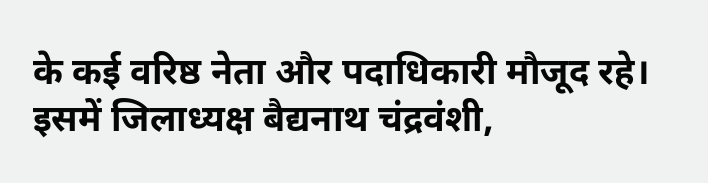के कई वरिष्ठ नेता और पदाधिकारी मौजूद रहे। इसमें जिलाध्यक्ष बैद्यनाथ चंद्रवंशी,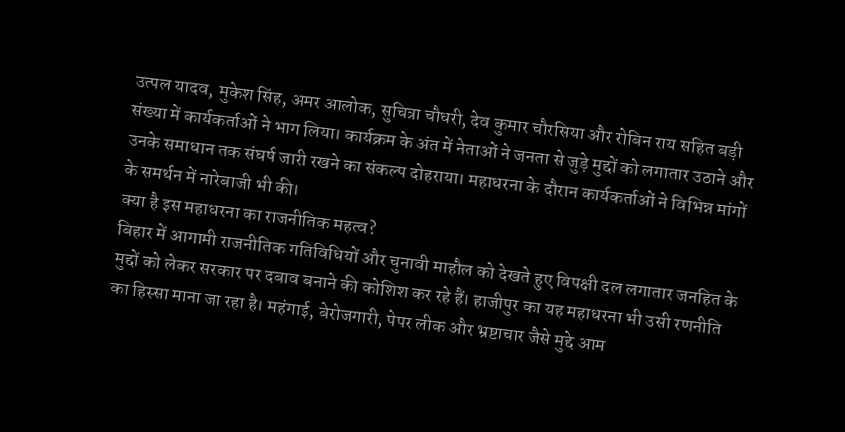उत्पल यादव, मुकेश सिंह, अमर आलोक, सुचित्रा चौधरी, देव कुमार चौरसिया और रोबिन राय सहित बड़ी संख्या में कार्यकर्ताओं ने भाग लिया। कार्यक्रम के अंत में नेताओं ने जनता से जुड़े मुद्दों को लगातार उठाने और उनके समाधान तक संघर्ष जारी रखने का संकल्प दोहराया। महाधरना के दौरान कार्यकर्ताओं ने विभिन्न मांगों के समर्थन में नारेबाजी भी की।
क्या है इस महाधरना का राजनीतिक महत्व?
बिहार में आगामी राजनीतिक गतिविधियों और चुनावी माहौल को देखते हुए विपक्षी दल लगातार जनहित के मुद्दों को लेकर सरकार पर दबाव बनाने की कोशिश कर रहे हैं। हाजीपुर का यह महाधरना भी उसी रणनीति का हिस्सा माना जा रहा है। महंगाई, बेरोजगारी, पेपर लीक और भ्रष्टाचार जैसे मुद्दे आम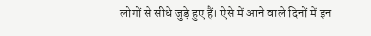लोगों से सीधे जुड़े हुए हैं। ऐसे में आने वाले दिनों में इन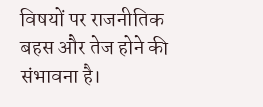विषयों पर राजनीतिक बहस और तेज होने की संभावना है।